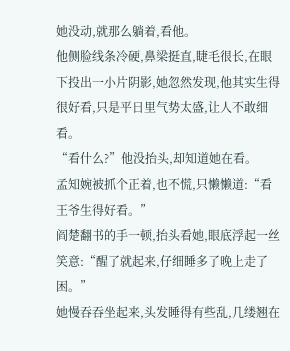她没动,就那么躺着,看他。
他侧脸线条冷硬,鼻梁挺直,睫毛很长,在眼下投出一小片阴影,她忽然发现,他其实生得很好看,只是平日里气势太盛,让人不敢细看。
“看什么?”他没抬头,却知道她在看。
孟知婉被抓个正着,也不慌,只懒懒道:“看王爷生得好看。”
阎楚翻书的手一顿,抬头看她,眼底浮起一丝笑意:“醒了就起来,仔细睡多了晚上走了困。”
她慢吞吞坐起来,头发睡得有些乱,几缕翘在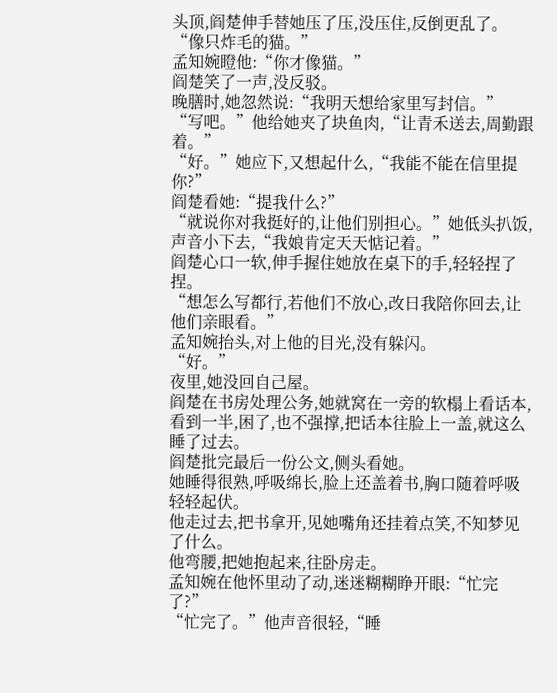头顶,阎楚伸手替她压了压,没压住,反倒更乱了。
“像只炸毛的猫。”
孟知婉瞪他:“你才像猫。”
阎楚笑了一声,没反驳。
晚膳时,她忽然说:“我明天想给家里写封信。”
“写吧。”他给她夹了块鱼肉,“让青禾送去,周勤跟着。”
“好。”她应下,又想起什么,“我能不能在信里提你?”
阎楚看她:“提我什么?”
“就说你对我挺好的,让他们别担心。”她低头扒饭,声音小下去,“我娘肯定天天惦记着。”
阎楚心口一软,伸手握住她放在桌下的手,轻轻捏了捏。
“想怎么写都行,若他们不放心,改日我陪你回去,让他们亲眼看。”
孟知婉抬头,对上他的目光,没有躲闪。
“好。”
夜里,她没回自己屋。
阎楚在书房处理公务,她就窝在一旁的软榻上看话本,看到一半,困了,也不强撑,把话本往脸上一盖,就这么睡了过去。
阎楚批完最后一份公文,侧头看她。
她睡得很熟,呼吸绵长,脸上还盖着书,胸口随着呼吸轻轻起伏。
他走过去,把书拿开,见她嘴角还挂着点笑,不知梦见了什么。
他弯腰,把她抱起来,往卧房走。
孟知婉在他怀里动了动,迷迷糊糊睁开眼:“忙完了?”
“忙完了。”他声音很轻,“睡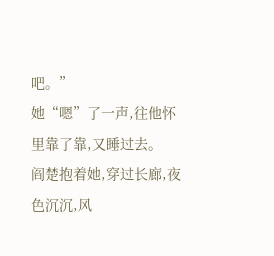吧。”
她“嗯”了一声,往他怀里靠了靠,又睡过去。
阎楚抱着她,穿过长廊,夜色沉沉,风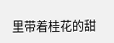里带着桂花的甜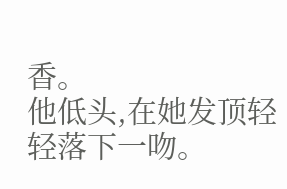香。
他低头,在她发顶轻轻落下一吻。